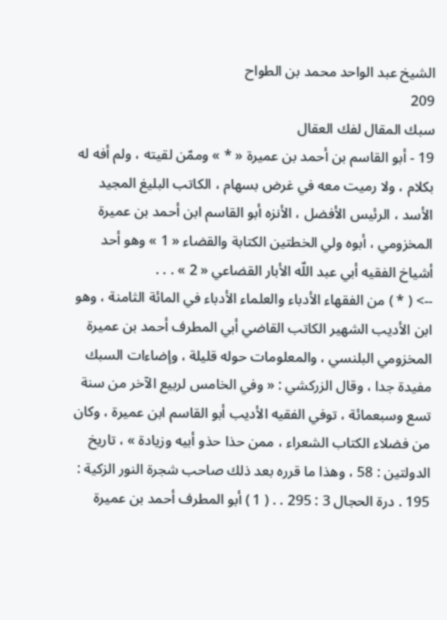الشيخ عبد الواحد محمد بن الطواح
209
سبك المقال لفك العقال
19 - أبو القاسم بن أحمد بن عميرة « * » وممّن لقيته ، ولم أفه له بكلام ، ولا رميت معه في غرض بسهام ، الكاتب البليغ المجيد الأسد ، الرئيس الأفضل ، الأنزه أبو القاسم ابن أحمد بن عميرة المخزومي ، أبوه ولي الخطتين الكتابة والقضاء « 1 » وهو أحد أشياخ الفقيه أبي عبد اللّه الأبار القضاعي « 2 » . . .
--> ( * ) من الفقهاء الأدباء والعلماء الأدباء في المائة الثامنة ، وهو ابن الأديب الشهير الكاتب القاضي أبي المطرف أحمد بن عميرة المخزومي البلنسي ، والمعلومات حوله قليلة ، وإضاءات السبك مفيدة جدا ، وقال الزركشي : « وفي الخامس لربيع الآخر من سنة تسع وسبعمائة ، توفي الفقيه الأديب أبو القاسم ابن عميرة ، وكان من فضلاء الكتاب الشعراء ، ممن حذا حذو أبيه وزيادة » ، تاريخ الدولتين : 58 ، وهذا ما قرره بعد ذلك صاحب شجرة النور الزكية : 195 . درة الحجال 3 : 295 . . ( 1 ) أبو المطرف أحمد بن عميرة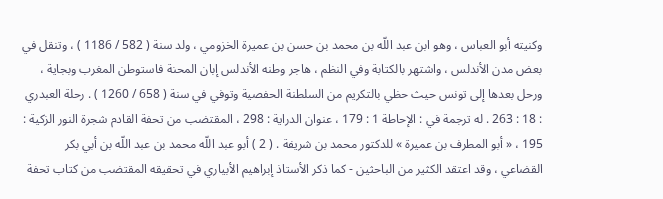وكنيته أبو العباس ، وهو ابن عبد اللّه بن محمد بن حسن بن عميرة الخزومي ، ولد سنة ( 582 / 1186 ) ، وتنقل في بعض مدن الأندلس ، واشتهر بالكتابة وفي النظم ، هاجر وطنه الأندلس إبان المحنة فاستوطن المغرب وبجاية ، ورحل بعدها إلى تونس حيث حظي بالتكريم من السلطنة الحفصية وتوفي في سنة ( 658 / 1260 ) . رحلة العبدري : 18 : 263 . له ترجمة في : الإحاطة 1 : 179 ، عنوان الدراية : 298 ، المقتضب من تحفة القادم شجرة النور الزكية : 195 ، « أبو المطرف بن عميرة » للدكتور محمد بن شريفة . ( 2 ) أبو عبد اللّه محمد بن عبد اللّه بن أبي بكر القضاعي ، وقد اعتقد الكثير من الباحثين - كما ذكر الأستاذ إبراهيم الأبياري في تحقيقه المقتضب من كتاب تحفة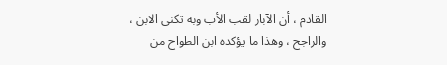القادم ، أن الآبار لقب الأب وبه تكنى الابن ، والراجح ، وهذا ما يؤكده ابن الطواح من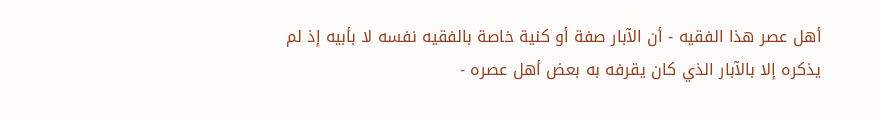أهل عصر هذا الفقيه - أن الآبار صفة أو كنية خاصة بالفقيه نفسه لا بأبيه إذ لم يذكره إلا بالآبار الذي كان يقرفه به بعض أهل عصره -